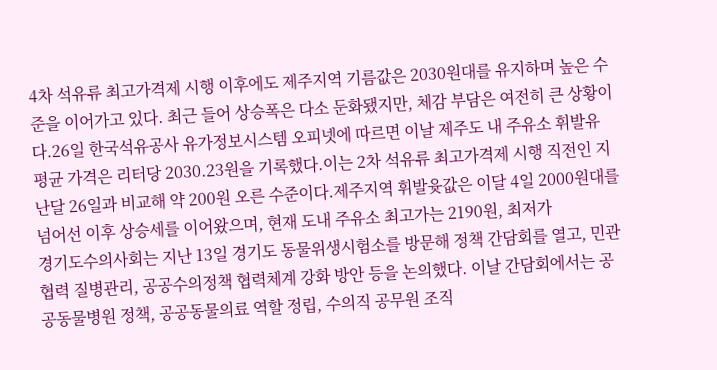4차 석유류 최고가격제 시행 이후에도 제주지역 기름값은 2030원대를 유지하며 높은 수준을 이어가고 있다. 최근 들어 상승폭은 다소 둔화됐지만, 체감 부담은 여전히 큰 상황이다.26일 한국석유공사 유가정보시스템 오피넷에 따르면 이날 제주도 내 주유소 휘발유 평균 가격은 리터당 2030.23원을 기록했다.이는 2차 석유류 최고가격제 시행 직전인 지난달 26일과 비교해 약 200원 오른 수준이다.제주지역 휘발윳값은 이달 4일 2000원대를 넘어선 이후 상승세를 이어왔으며, 현재 도내 주유소 최고가는 2190원, 최저가
경기도수의사회는 지난 13일 경기도 동물위생시험소를 방문해 정책 간담회를 열고, 민관 협력 질병관리, 공공수의정책 협력체계 강화 방안 등을 논의했다. 이날 간담회에서는 공공동물병원 정책, 공공동물의료 역할 정립, 수의직 공무원 조직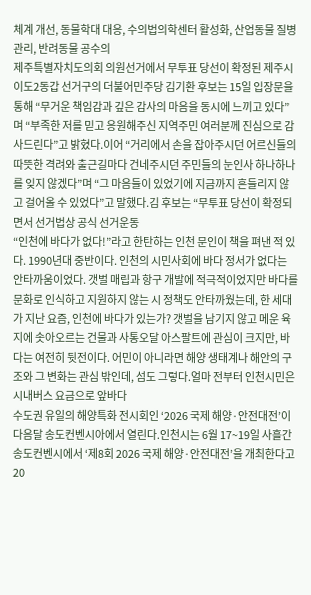체계 개선, 동물학대 대응, 수의법의학센터 활성화, 산업동물 질병관리, 반려동물 공수의
제주특별자치도의회 의원선거에서 무투표 당선이 확정된 제주시 이도2동갑 선거구의 더불어민주당 김기환 후보는 15일 입장문을 통해 “무거운 책임감과 깊은 감사의 마음을 동시에 느끼고 있다”며 “부족한 저를 믿고 응원해주신 지역주민 여러분께 진심으로 감사드린다”고 밝혔다.이어 “거리에서 손을 잡아주시던 어르신들의 따뜻한 격려와 출근길마다 건네주시던 주민들의 눈인사 하나하나를 잊지 않겠다”며 “그 마음들이 있었기에 지금까지 흔들리지 않고 걸어올 수 있었다”고 말했다.김 후보는 “무투표 당선이 확정되면서 선거법상 공식 선거운동
“인천에 바다가 없다!”라고 한탄하는 인천 문인이 책을 펴낸 적 있다. 1990년대 중반이다. 인천의 시민사회에 바다 정서가 없다는 안타까움이었다. 갯벌 매립과 항구 개발에 적극적이었지만 바다를 문화로 인식하고 지원하지 않는 시 정책도 안타까웠는데, 한 세대가 지난 요즘, 인천에 바다가 있는가? 갯벌을 남기지 않고 메운 육지에 솟아오르는 건물과 사통오달 아스팔트에 관심이 크지만, 바다는 여전히 뒷전이다. 어민이 아니라면 해양 생태계나 해안의 구조와 그 변화는 관심 밖인데, 섬도 그렇다.얼마 전부터 인천시민은 시내버스 요금으로 앞바다
수도권 유일의 해양특화 전시회인 ‘2026 국제 해양·안전대전’이 다음달 송도컨벤시아에서 열린다.인천시는 6월 17~19일 사흘간 송도컨벤시에서 ‘제8회 2026 국제 해양·안전대전’을 개최한다고 20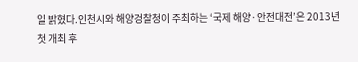일 밝혔다.인천시와 해양겅찰청이 주최하는 ‘국제 해양·안전대전’은 2013년 첫 개최 후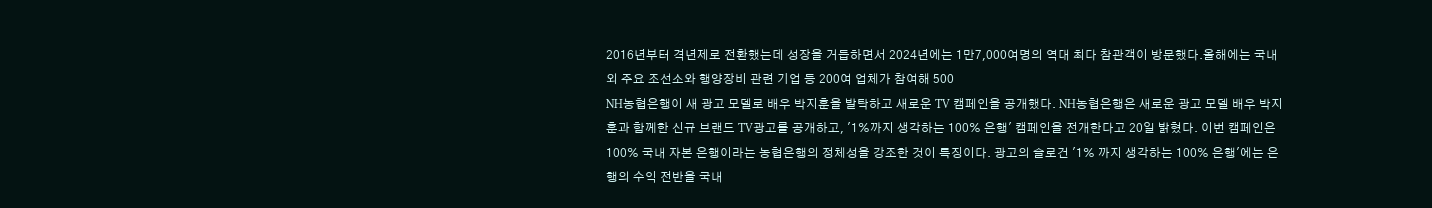2016년부터 격년제로 전환했는데 성장을 거듭하면서 2024년에는 1만7,000여명의 역대 최다 참관객이 방문했다.올해에는 국내외 주요 조선소와 행양장비 관련 기업 등 200여 업체가 참여해 500
NH농협은행이 새 광고 모델로 배우 박지훈을 발탁하고 새로운 TV 캠페인을 공개했다. NH농협은행은 새로운 광고 모델 배우 박지훈과 함께한 신규 브랜드 TV광고를 공개하고, '1%까지 생각하는 100% 은행' 캠페인을 전개한다고 20일 밝혔다. 이번 캠페인은 100% 국내 자본 은행이라는 농협은행의 정체성을 강조한 것이 특징이다. 광고의 슬로건 '1% 까지 생각하는 100% 은행'에는 은행의 수익 전반을 국내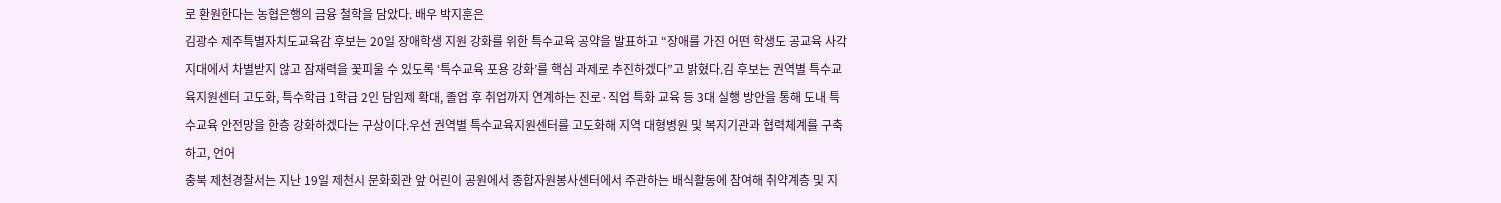로 환원한다는 농협은행의 금융 철학을 담았다. 배우 박지훈은
김광수 제주특별자치도교육감 후보는 20일 장애학생 지원 강화를 위한 특수교육 공약을 발표하고 “장애를 가진 어떤 학생도 공교육 사각지대에서 차별받지 않고 잠재력을 꽃피울 수 있도록 ‘특수교육 포용 강화’를 핵심 과제로 추진하겠다”고 밝혔다.김 후보는 권역별 특수교육지원센터 고도화, 특수학급 1학급 2인 담임제 확대, 졸업 후 취업까지 연계하는 진로·직업 특화 교육 등 3대 실행 방안을 통해 도내 특수교육 안전망을 한층 강화하겠다는 구상이다.우선 권역별 특수교육지원센터를 고도화해 지역 대형병원 및 복지기관과 협력체계를 구축하고, 언어
충북 제천경찰서는 지난 19일 제천시 문화회관 앞 어린이 공원에서 종합자원봉사센터에서 주관하는 배식활동에 참여해 취약계층 및 지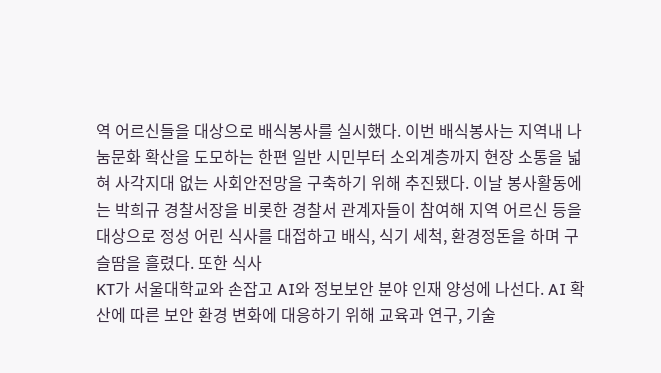역 어르신들을 대상으로 배식봉사를 실시했다. 이번 배식봉사는 지역내 나눔문화 확산을 도모하는 한편 일반 시민부터 소외계층까지 현장 소통을 넓혀 사각지대 없는 사회안전망을 구축하기 위해 추진됐다. 이날 봉사활동에는 박희규 경찰서장을 비롯한 경찰서 관계자들이 참여해 지역 어르신 등을 대상으로 정성 어린 식사를 대접하고 배식, 식기 세척, 환경정돈을 하며 구슬땀을 흘렸다. 또한 식사
KT가 서울대학교와 손잡고 AI와 정보보안 분야 인재 양성에 나선다. AI 확산에 따른 보안 환경 변화에 대응하기 위해 교육과 연구, 기술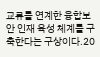교류를 연계한 융합보안 인재 육성 체계를 구축한다는 구상이다.20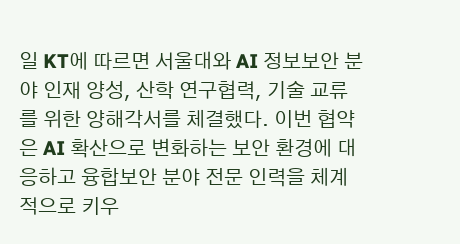일 KT에 따르면 서울대와 AI 정보보안 분야 인재 양성, 산학 연구협력, 기술 교류를 위한 양해각서를 체결했다. 이번 협약은 AI 확산으로 변화하는 보안 환경에 대응하고 융합보안 분야 전문 인력을 체계적으로 키우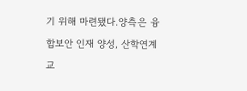기 위해 마련됐다.양측은 융합보안 인재 양성, 산학연계 교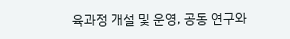육과정 개설 및 운영, 공동 연구와